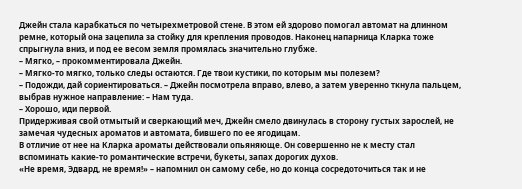Джейн стала карабкаться по четырехметровой стене. В этом ей здорово помогал автомат на длинном ремне, который она зацепила за стойку для крепления проводов. Наконец напарница Кларка тоже спрыгнула вниз, и под ее весом земля промялась значительно глубже.
– Мягко, – прокомментировала Джейн.
– Мягко-то мягко, только следы остаются. Где твои кустики, по которым мы полезем?
– Подожди, дай сориентироваться. – Джейн посмотрела вправо, влево, а затем уверенно ткнула пальцем, выбрав нужное направление: – Нам туда.
– Хорошо, иди первой.
Придерживая свой отмытый и сверкающий меч, Джейн смело двинулась в сторону густых зарослей, не замечая чудесных ароматов и автомата, бившего по ее ягодицам.
В отличие от нее на Кларка ароматы действовали опьяняюще. Он совершенно не к месту стал вспоминать какие-то романтические встречи, букеты, запах дорогих духов.
«Не время, Эдвард, не время!» – напомнил он самому себе, но до конца сосредоточиться так и не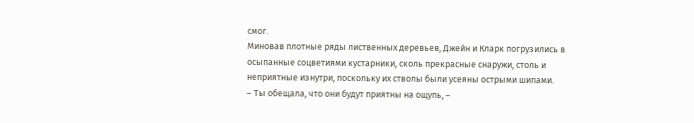смог.
Миновав плотные ряды лиственных деревьев, Джейн и Кларк погрузились в осыпанные соцветиями кустарники, сколь прекрасные снаружи, столь и неприятные изнутри, поскольку их стволы были усеяны острыми шипами.
– Ты обещала, что они будут приятны на ощупь, –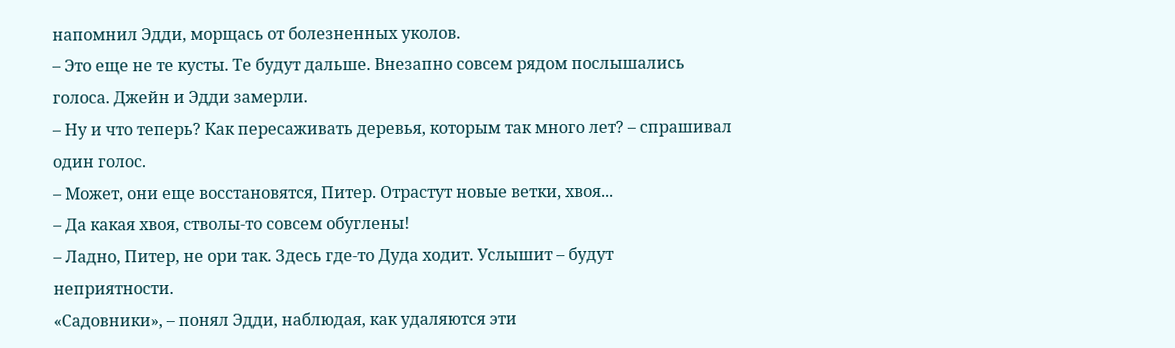напомнил Эдди, морщась от болезненных уколов.
– Это еще не те кусты. Те будут дальше. Внезапно совсем рядом послышались голоса. Джейн и Эдди замерли.
– Ну и что теперь? Как пересаживать деревья, которым так много лет? – спрашивал один голос.
– Может, они еще восстановятся, Питер. Отрастут новые ветки, хвоя...
– Да какая хвоя, стволы-то совсем обуглены!
– Ладно, Питер, не ори так. Здесь где-то Дуда ходит. Услышит – будут неприятности.
«Садовники», – понял Эдди, наблюдая, как удаляются эти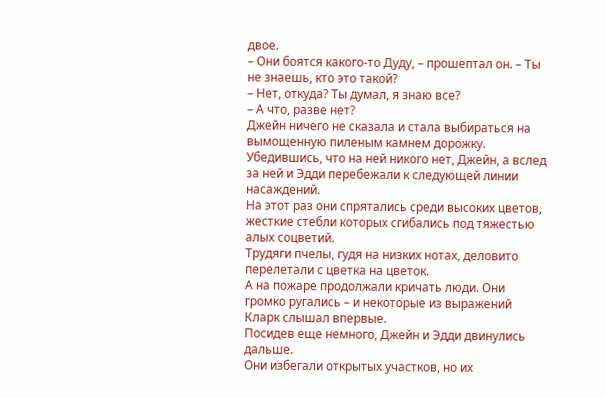двое.
– Они боятся какого-то Дуду, – прошептал он. – Ты не знаешь, кто это такой?
– Нет, откуда? Ты думал, я знаю все?
– А что, разве нет?
Джейн ничего не сказала и стала выбираться на вымощенную пиленым камнем дорожку. Убедившись, что на ней никого нет, Джейн, а вслед за ней и Эдди перебежали к следующей линии насаждений.
На этот раз они спрятались среди высоких цветов, жесткие стебли которых сгибались под тяжестью алых соцветий.
Трудяги пчелы, гудя на низких нотах, деловито перелетали с цветка на цветок.
А на пожаре продолжали кричать люди. Они громко ругались – и некоторые из выражений Кларк слышал впервые.
Посидев еще немного, Джейн и Эдди двинулись дальше.
Они избегали открытых участков, но их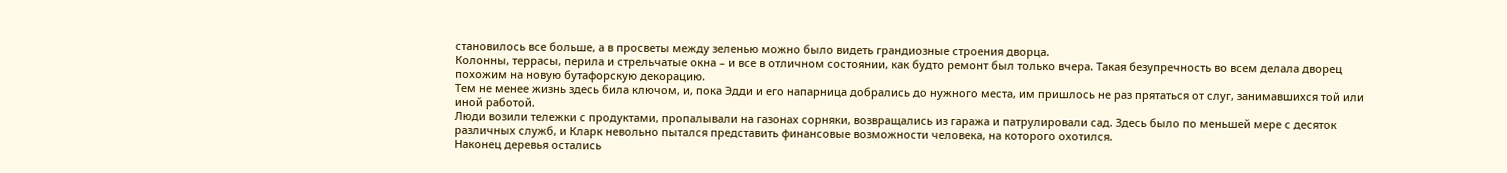становилось все больше, а в просветы между зеленью можно было видеть грандиозные строения дворца.
Колонны, террасы, перила и стрельчатые окна – и все в отличном состоянии, как будто ремонт был только вчера. Такая безупречность во всем делала дворец похожим на новую бутафорскую декорацию.
Тем не менее жизнь здесь била ключом, и, пока Эдди и его напарница добрались до нужного места, им пришлось не раз прятаться от слуг, занимавшихся той или иной работой.
Люди возили тележки с продуктами, пропалывали на газонах сорняки, возвращались из гаража и патрулировали сад. Здесь было по меньшей мере с десяток различных служб, и Кларк невольно пытался представить финансовые возможности человека, на которого охотился.
Наконец деревья остались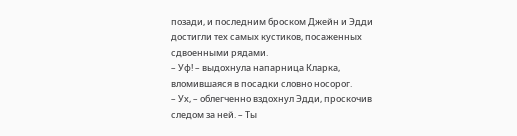позади, и последним броском Джейн и Эдди достигли тех самых кустиков, посаженных сдвоенными рядами.
– Уф! – выдохнула напарница Кларка, вломившаяся в посадки словно носорог.
– Ух, – облегченно вздохнул Эдди, проскочив следом за ней. – Ты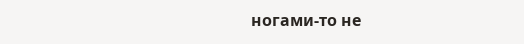ногами-то не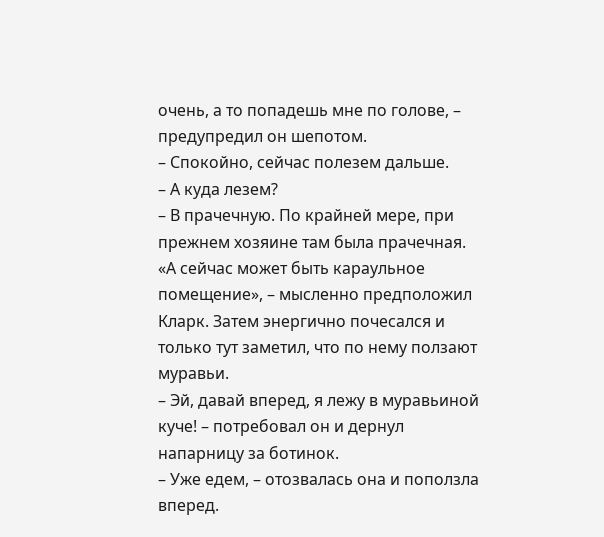очень, а то попадешь мне по голове, – предупредил он шепотом.
– Спокойно, сейчас полезем дальше.
– А куда лезем?
– В прачечную. По крайней мере, при прежнем хозяине там была прачечная.
«А сейчас может быть караульное помещение», – мысленно предположил Кларк. Затем энергично почесался и только тут заметил, что по нему ползают муравьи.
– Эй, давай вперед, я лежу в муравьиной куче! – потребовал он и дернул напарницу за ботинок.
– Уже едем, – отозвалась она и поползла вперед.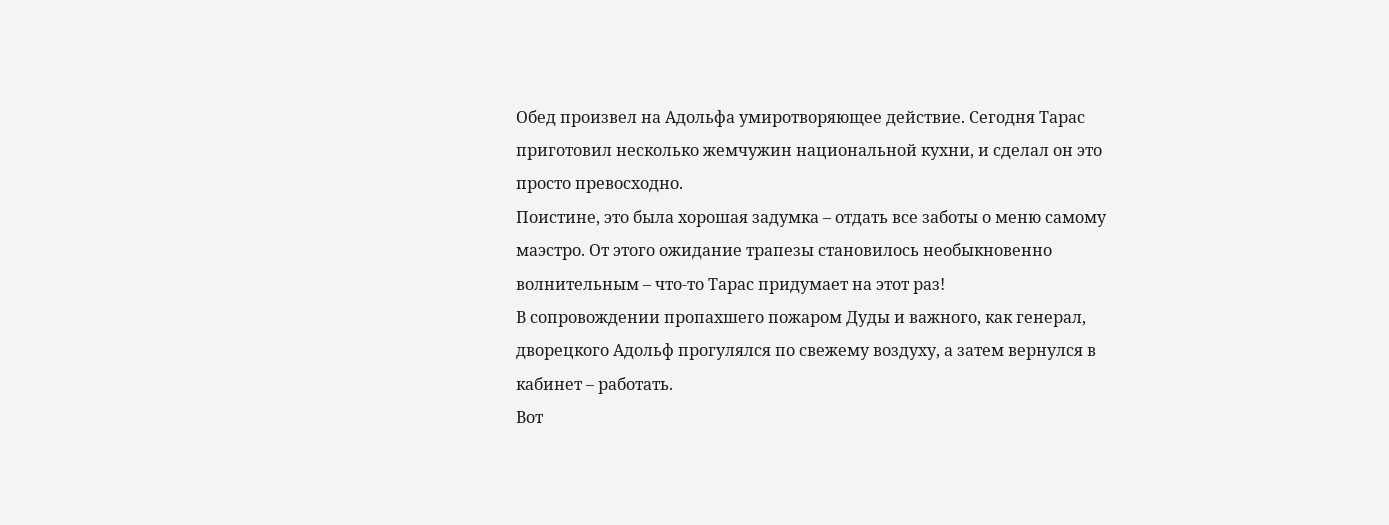Обед произвел на Адольфа умиротворяющее действие. Сегодня Тарас приготовил несколько жемчужин национальной кухни, и сделал он это просто превосходно.
Поистине, это была хорошая задумка – отдать все заботы о меню самому маэстро. От этого ожидание трапезы становилось необыкновенно волнительным – что-то Тарас придумает на этот раз!
В сопровождении пропахшего пожаром Дуды и важного, как генерал, дворецкого Адольф прогулялся по свежему воздуху, а затем вернулся в кабинет – работать.
Вот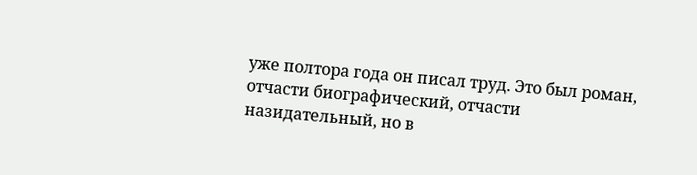уже полтора года он писал труд. Это был роман, отчасти биографический, отчасти назидательный, но в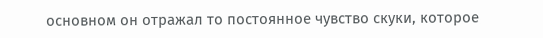основном он отражал то постоянное чувство скуки, которое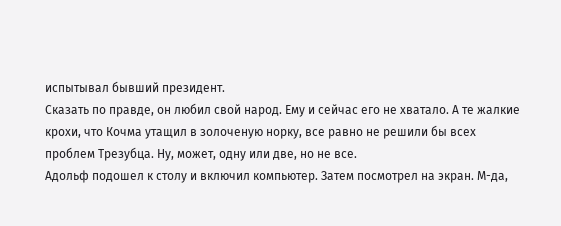испытывал бывший президент.
Сказать по правде, он любил свой народ. Ему и сейчас его не хватало. А те жалкие крохи, что Кочма утащил в золоченую норку, все равно не решили бы всех проблем Трезубца. Ну, может, одну или две, но не все.
Адольф подошел к столу и включил компьютер. Затем посмотрел на экран. М-да,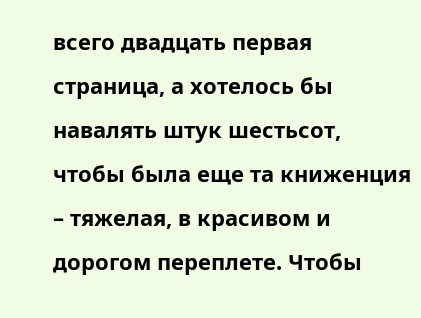всего двадцать первая страница, а хотелось бы навалять штук шестьсот, чтобы была еще та книженция – тяжелая, в красивом и дорогом переплете. Чтобы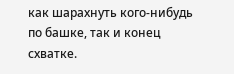как шарахнуть кого-нибудь по башке, так и конец схватке.